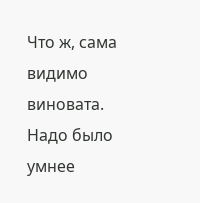Что ж, сама видимо виновата. Надо было умнее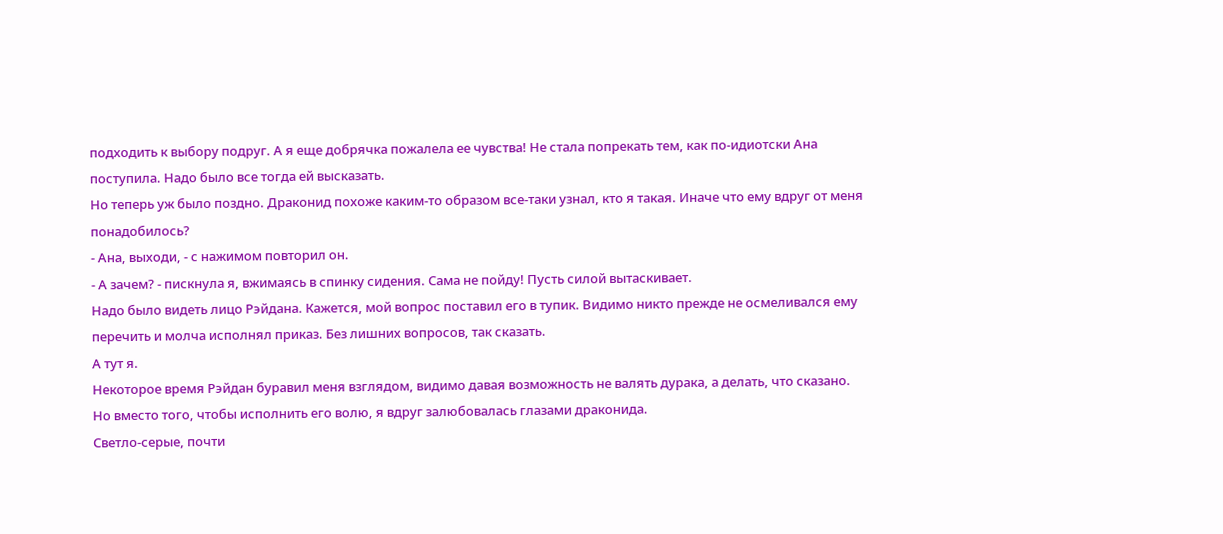подходить к выбору подруг. А я еще добрячка пожалела ее чувства! Не стала попрекать тем, как по-идиотски Ана поступила. Надо было все тогда ей высказать.
Но теперь уж было поздно. Драконид похоже каким-то образом все-таки узнал, кто я такая. Иначе что ему вдруг от меня понадобилось?
- Ана, выходи, - с нажимом повторил он.
- А зачем? - пискнула я, вжимаясь в спинку сидения. Сама не пойду! Пусть силой вытаскивает.
Надо было видеть лицо Рэйдана. Кажется, мой вопрос поставил его в тупик. Видимо никто прежде не осмеливался ему перечить и молча исполнял приказ. Без лишних вопросов, так сказать.
А тут я.
Некоторое время Рэйдан буравил меня взглядом, видимо давая возможность не валять дурака, а делать, что сказано. Но вместо того, чтобы исполнить его волю, я вдруг залюбовалась глазами драконида.
Светло-серые, почти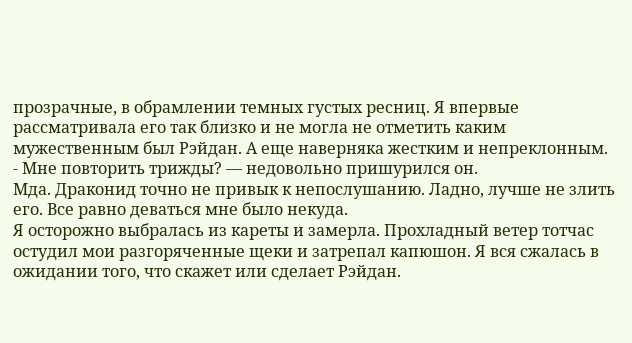прозрачные, в обрамлении темных густых ресниц. Я впервые рассматривала его так близко и не могла не отметить каким мужественным был Рэйдан. А еще наверняка жестким и непреклонным.
- Мне повторить трижды? — недовольно пришурился он.
Мда. Драконид точно не привык к непослушанию. Ладно, лучше не злить его. Все равно деваться мне было некуда.
Я осторожно выбралась из кареты и замерла. Прохладный ветер тотчас остудил мои разгоряченные щеки и затрепал капюшон. Я вся сжалась в ожидании того, что скажет или сделает Рэйдан.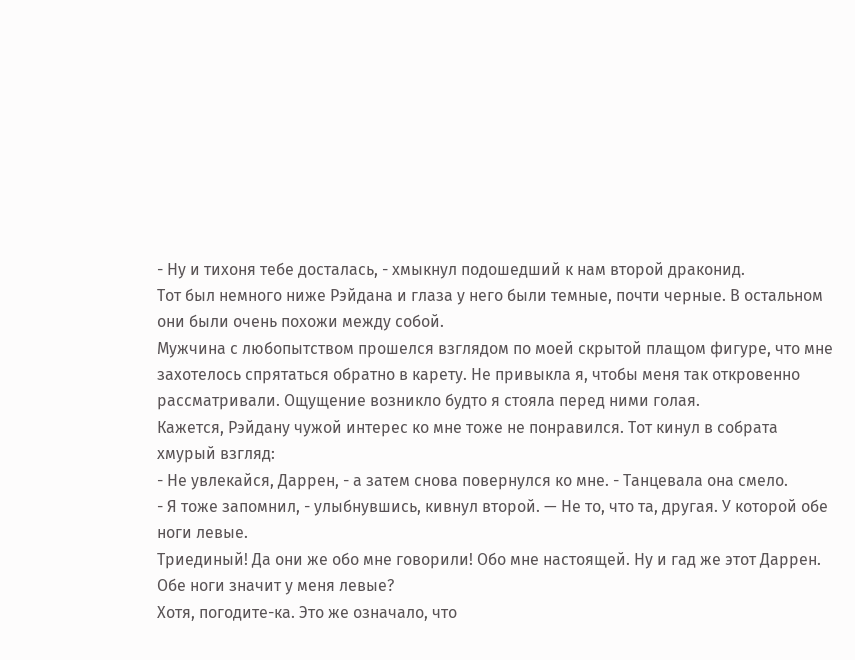- Ну и тихоня тебе досталась, - хмыкнул подошедший к нам второй драконид.
Тот был немного ниже Рэйдана и глаза у него были темные, почти черные. В остальном они были очень похожи между собой.
Мужчина с любопытством прошелся взглядом по моей скрытой плащом фигуре, что мне захотелось спрятаться обратно в карету. Не привыкла я, чтобы меня так откровенно рассматривали. Ощущение возникло будто я стояла перед ними голая.
Кажется, Рэйдану чужой интерес ко мне тоже не понравился. Тот кинул в собрата хмурый взгляд:
- Не увлекайся, Даррен, - а затем снова повернулся ко мне. - Танцевала она смело.
- Я тоже запомнил, - улыбнувшись, кивнул второй. — Не то, что та, другая. У которой обе ноги левые.
Триединый! Да они же обо мне говорили! Обо мне настоящей. Ну и гад же этот Даррен. Обе ноги значит у меня левые?
Хотя, погодите-ка. Это же означало, что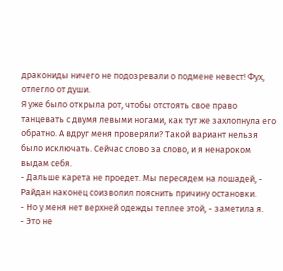дракониды ничего не подозревали о подмене невест! Фух, отлегло от души.
Я уже было открыла рот, чтобы отстоять свое право танцевать с двумя левыми ногами, как тут же захлопнула его обратно. А вдруг меня проверяли? Такой вариант нельзя было исключать. Сейчас слово за слово, и я ненароком выдам себя.
- Дальше карета не проедет. Мы пересядем на лошадей, - Райдан наконец соизволил пояснить причину остановки.
- Но у меня нет верхней одежды теплее этой, - заметила я.
- Это не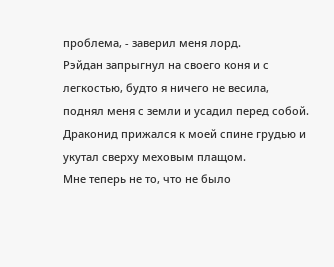проблема, - заверил меня лорд.
Рэйдан запрыгнул на своего коня и с легкостью, будто я ничего не весила, поднял меня с земли и усадил перед собой.
Драконид прижался к моей спине грудью и укутал сверху меховым плащом.
Мне теперь не то, что не было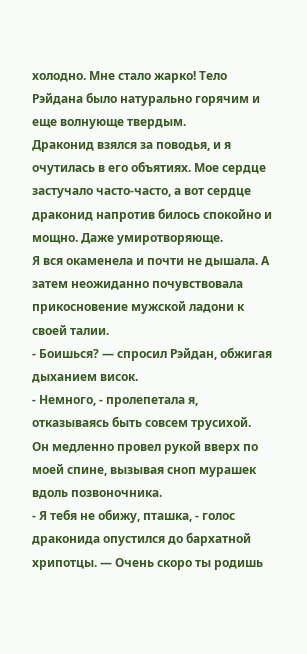холодно. Мне стало жарко! Тело Рэйдана было натурально горячим и еще волнующе твердым.
Драконид взялся за поводья, и я очутилась в его объятиях. Мое сердце застучало часто-часто, а вот сердце драконид напротив билось спокойно и мощно. Даже умиротворяюще.
Я вся окаменела и почти не дышала. А затем неожиданно почувствовала прикосновение мужской ладони к своей талии.
- Боишься? — спросил Рэйдан, обжигая дыханием висок.
- Немного, - пролепетала я, отказываясь быть совсем трусихой.
Он медленно провел рукой вверх по моей спине, вызывая сноп мурашек вдоль позвоночника.
- Я тебя не обижу, пташка, - голос драконида опустился до бархатной хрипотцы. — Очень скоро ты родишь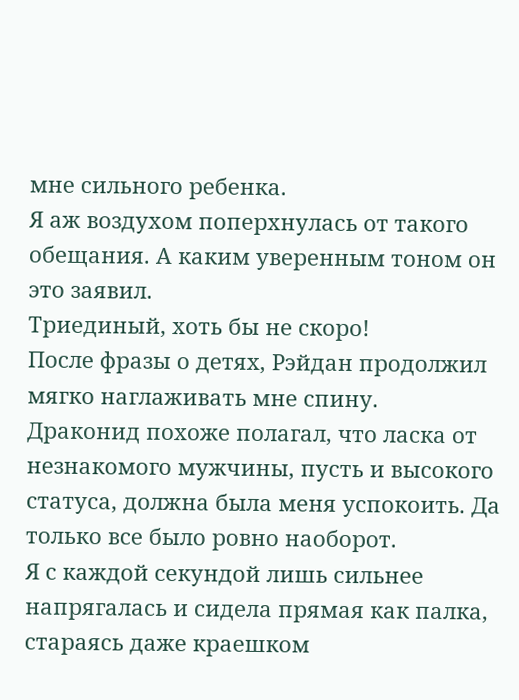мне сильного ребенка.
Я аж воздухом поперхнулась от такого обещания. А каким уверенным тоном он это заявил.
Триединый, хоть бы не скоро!
После фразы о детях, Рэйдан продолжил мягко наглаживать мне спину.
Драконид похоже полагал, что ласка от незнакомого мужчины, пусть и высокого статуса, должна была меня успокоить. Да только все было ровно наоборот.
Я с каждой секундой лишь сильнее напрягалась и сидела прямая как палка, стараясь даже краешком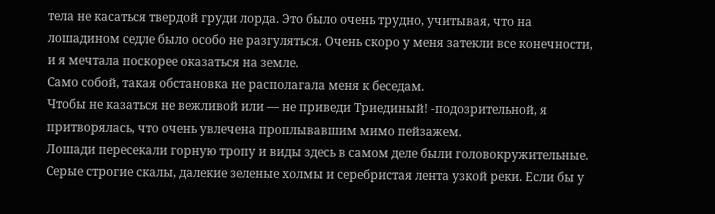тела не касаться твердой груди лорда. Это было очень трудно, учитывая, что на лошадином седле было особо не разгуляться. Очень скоро у меня затекли все конечности, и я мечтала поскорее оказаться на земле.
Само собой, такая обстановка не располагала меня к беседам.
Чтобы не казаться не вежливой или — не приведи Триединый! -подозрительной, я притворялась, что очень увлечена проплывавшим мимо пейзажем.
Лошади пересекали горную тропу и виды здесь в самом деле были головокружительные. Серые строгие скалы, далекие зеленые холмы и серебристая лента узкой реки. Если бы у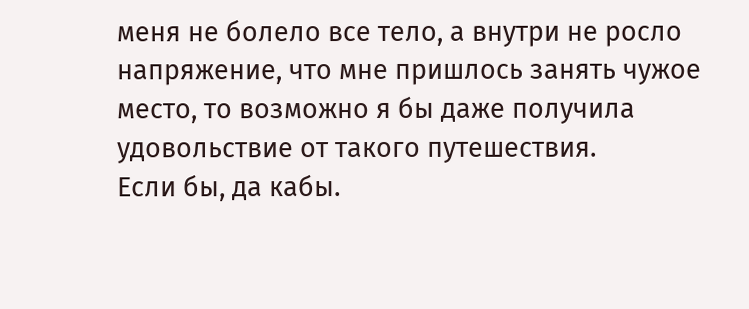меня не болело все тело, а внутри не росло напряжение, что мне пришлось занять чужое место, то возможно я бы даже получила удовольствие от такого путешествия.
Если бы, да кабы.